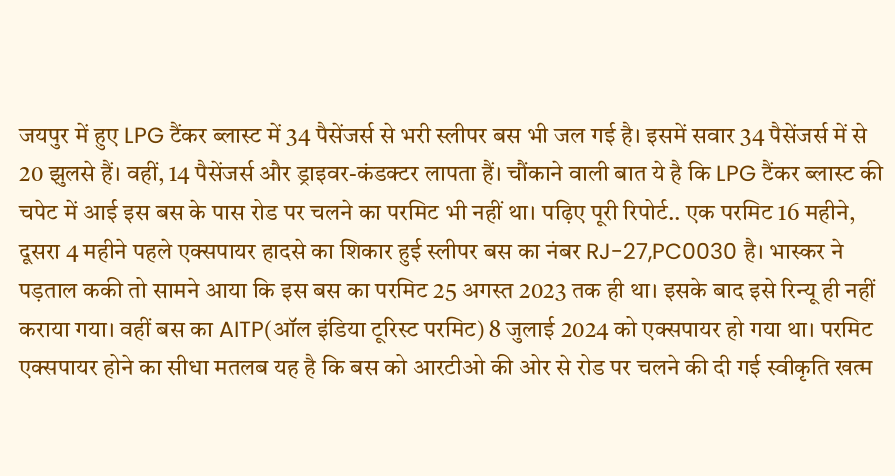जयपुर में हुए LPG टैंकर ब्लास्ट में 34 पैसेंजर्स से भरी स्लीपर बस भी जल गई है। इसमें सवार 34 पैसेंजर्स में से 20 झुलसे हैं। वहीं, 14 पैसेंजर्स और ड्राइवर-कंडक्टर लापता हैं। चौंकाने वाली बात ये है कि LPG टैंकर ब्लास्ट की चपेट में आई इस बस के पास रोड पर चलने का परमिट भी नहीं था। पढ़िए पूरी रिपोर्ट.. एक परमिट 16 महीने, दूसरा 4 महीने पहले एक्सपायर हादसे का शिकार हुई स्लीपर बस का नंबर RJ-27,PC0030 है। भास्कर ने पड़ताल ककी तो सामने आया कि इस बस का परमिट 25 अगस्त 2023 तक ही था। इसके बाद इसे रिन्यू ही नहीं कराया गया। वहीं बस का AITP(ऑल इंडिया टूरिस्ट परमिट) 8 जुलाई 2024 को एक्सपायर हो गया था। परमिट एक्सपायर होने का सीधा मतलब यह है कि बस को आरटीओ की ओर से रोड पर चलने की दी गई स्वीकृति खत्म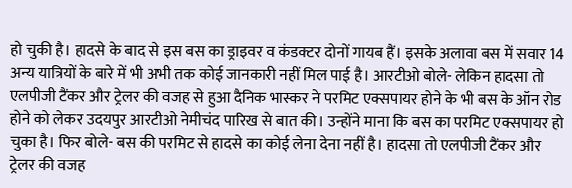हो चुकी है। हादसे के बाद से इस बस का ड्राइवर व कंडक्टर दोनों गायब हैं। इसके अलावा बस में सवार 14 अन्य यात्रियों के बारे में भी अभी तक कोई जानकारी नहीं मिल पाई है। आरटीओ बोले- लेकिन हादसा तो एलपीजी टैंकर और ट्रेलर की वजह से हुआ दैनिक भास्कर ने परमिट एक्सपायर होने के भी बस के ऑन रोड होने को लेकर उदयपुर आरटीओ नेमीचंद पारिख से बात की। उन्होंने माना कि बस का परमिट एक्सपायर हो चुका है। फिर बोले- बस की परमिट से हादसे का कोई लेना देना नहीं है। हादसा तो एलपीजी टैंकर और ट्रेलर की वजह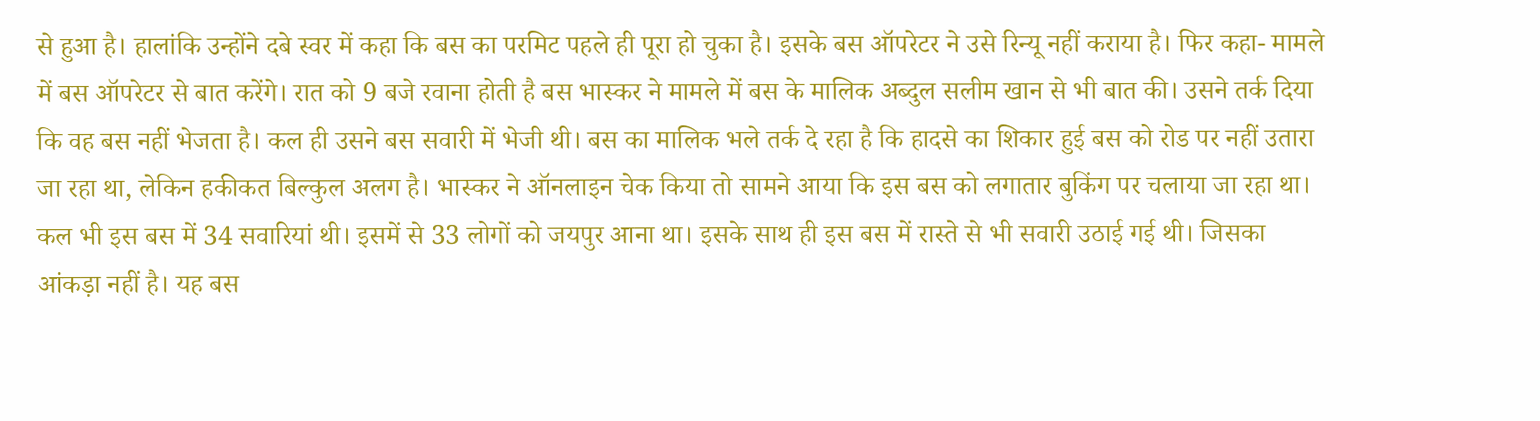से हुआ है। हालांकि उन्होंने दबे स्वर में कहा कि बस का परमिट पहले ही पूरा हो चुका है। इसके बस ऑपरेटर ने उसे रिन्यू नहीं कराया है। फिर कहा- मामले में बस ऑपरेटर से बात करेंगे। रात को 9 बजे रवाना होती है बस भास्कर ने मामले में बस के मालिक अब्दुल सलीम खान से भी बात की। उसने तर्क दिया कि वह बस नहीं भेजता है। कल ही उसने बस सवारी में भेजी थी। बस का मालिक भले तर्क दे रहा है कि हादसे का शिकार हुई बस को रोड पर नहीं उतारा जा रहा था, लेकिन हकीकत बिल्कुल अलग है। भास्कर ने ऑनलाइन चेक किया तो सामने आया कि इस बस को लगातार बुकिंग पर चलाया जा रहा था। कल भी इस बस में 34 सवारियां थी। इसमें से 33 लोगों को जयपुर आना था। इसके साथ ही इस बस में रास्ते से भी सवारी उठाई गई थी। जिसका आंकड़ा नहीं है। यह बस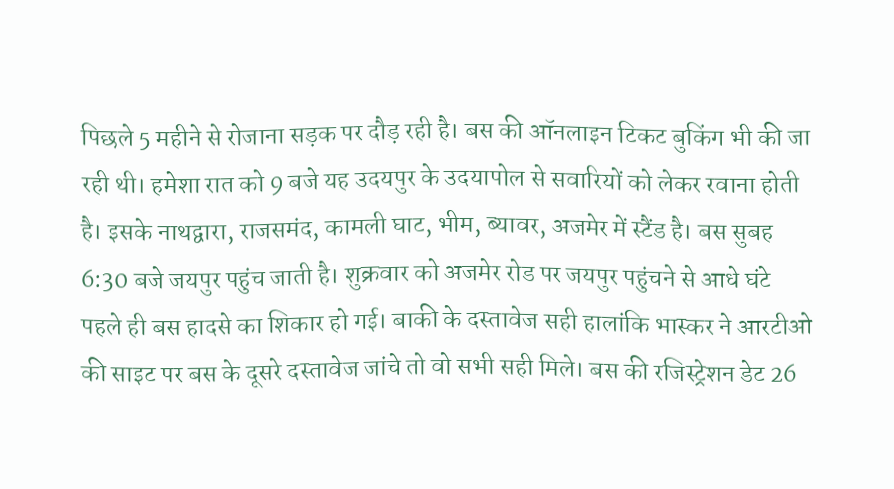पिछले 5 महीने से रोजाना सड़क पर दौड़ रही है। बस की ऑनलाइन टिकट बुकिंग भी की जा रही थी। हमेशा रात को 9 बजे यह उदयपुर के उदयापोल से सवारियों को लेकर रवाना होती है। इसके नाथद्वारा, राजसमंद, कामली घाट, भीम, ब्यावर, अजमेर में स्टैंड है। बस सुबह 6:30 बजे जयपुर पहुंच जाती है। शुक्रवार को अजमेर रोड पर जयपुर पहुंचने से आधे घंटे पहले ही बस हादसे का शिकार हो गई। बाकी के दस्तावेज सही हालांकि भास्कर ने आरटीओ की साइट पर बस के दूसरे दस्तावेज जांचे तो वो सभी सही मिले। बस की रजिस्ट्रेशन डेट 26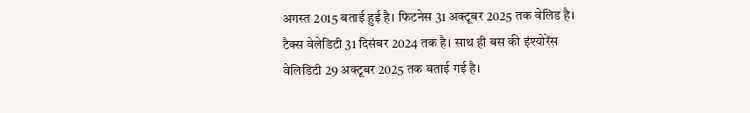अगस्त 2015 बताई हुई है। फिटनेस 31 अक्टूबर 2025 तक वेलिड है। टैक्स वेलेडिटी 31 दिसंबर 2024 तक है। साथ ही बस की इंश्योरेंस वेलिडिटी 29 अक्टूबर 2025 तक बताई गई है।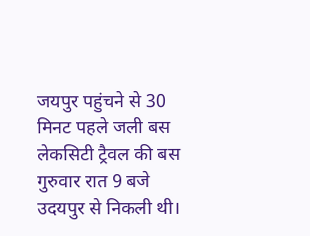जयपुर पहुंचने से 30 मिनट पहले जली बस लेकसिटी ट्रैवल की बस गुरुवार रात 9 बजे उदयपुर से निकली थी।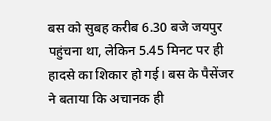बस को सुबह करीब 6.30 बजे जयपुर पहुंचना था, लेकिन 5.45 मिनट पर ही हादसे का शिकार हो गई। बस के पैसेंजर ने बताया कि अचानक ही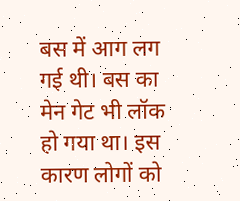बस में आग लग गई थी। बस का मेन गेट भी लॉक हो गया था। इस कारण लोगों को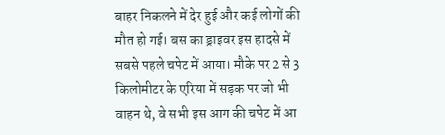बाहर निकलने में देर हुई और कई लोगों की मौत हो गई। बस का ड्राइवर इस हादसे में सबसे पहले चपेट में आया। मौके पर 2 से 3 किलोमीटर के एरिया में सड़क पर जो भी वाहन थे, वे सभी इस आग की चपेट में आ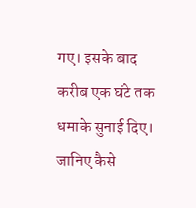गए। इसके बाद करीब एक घंटे तक धमाके सुनाई दिए। जानिए कैसे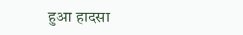हुआ हादसा